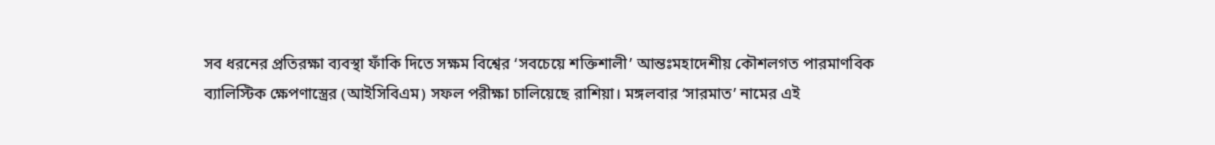সব ধরনের প্রতিরক্ষা ব্যবস্থা ফাঁকি দিতে সক্ষম বিশ্বের ‘সবচেয়ে শক্তিশালী’ আন্তঃমহাদেশীয় কৌশলগত পারমাণবিক ব্যালিস্টিক ক্ষেপণাস্ত্রের (আইসিবিএম) সফল পরীক্ষা চালিয়েছে রাশিয়া। মঙ্গলবার ‘সারমাত’ নামের এই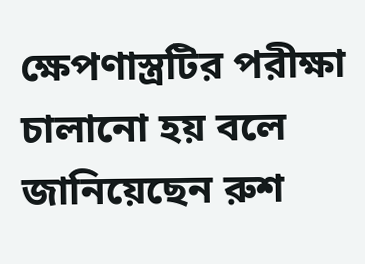ক্ষেপণাস্ত্রটির পরীক্ষা চালানো হয় বলে জানিয়েছেন রুশ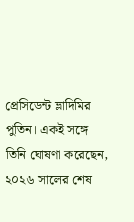প্রেসিডেন্ট ভ্লাদিমির পুতিন। একই সঙ্গে তিনি ঘোষণা করেছেন, ২০২৬ সালের শেষ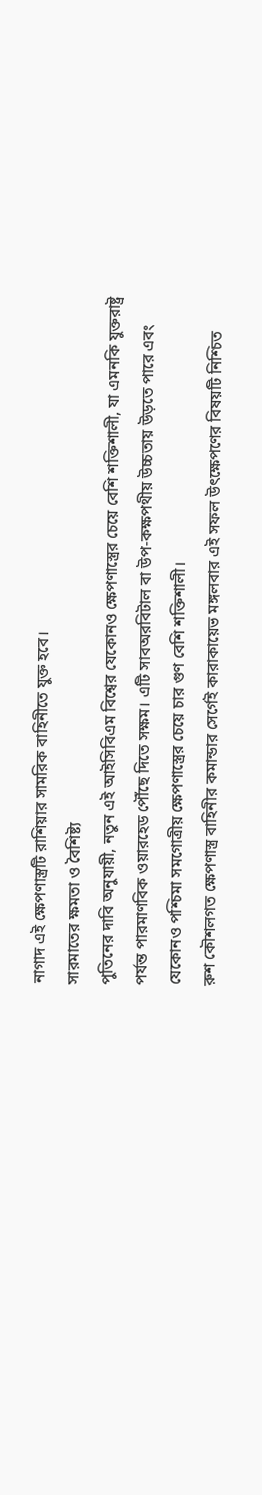নাগাদ এই ক্ষেপণাস্ত্রটি রাশিয়ার সামরিক বাহিনীতে যুক্ত হবে।
সারমাতের ক্ষমতা ও বৈশিষ্ট্য
পুতিনের দাবি অনুযায়ী, নতুন এই আইসিবিএম বিশ্বের যেকোনও ক্ষেপণাস্ত্রের চেয়ে বেশি শক্তিশালী, যা এমনকি যুক্তরাষ্ট্র পর্যন্ত পারমাণবিক ওয়ারহেড পৌঁছে দিতে সক্ষম। এটি সাবঅরবিটাল বা উপ-কক্ষপথীয় উচ্চতায় উড়তে পারে এবং যেকোনও পশ্চিমা সমগোত্রীয় ক্ষেপণাস্ত্রের চেয়ে চার গুণ বেশি শক্তিশালী।
রুশ কৌশলগত ক্ষেপণাস্ত্র বাহিনীর কমান্ডার সের্গেই কারাকায়েভ মঙ্গলবার এই সফল উৎক্ষেপণের বিষয়টি নিশ্চিত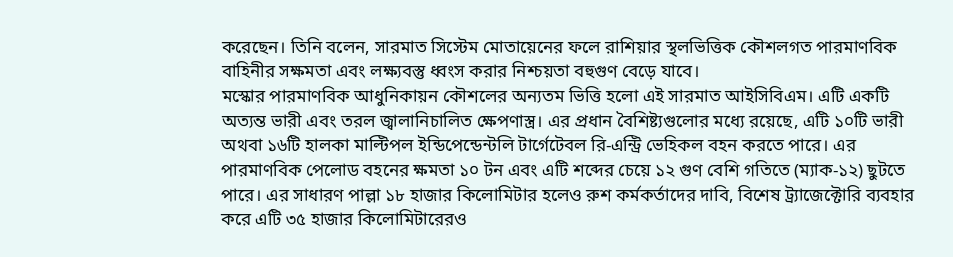করেছেন। তিনি বলেন, সারমাত সিস্টেম মোতায়েনের ফলে রাশিয়ার স্থলভিত্তিক কৌশলগত পারমাণবিক বাহিনীর সক্ষমতা এবং লক্ষ্যবস্তু ধ্বংস করার নিশ্চয়তা বহুগুণ বেড়ে যাবে।
মস্কোর পারমাণবিক আধুনিকায়ন কৌশলের অন্যতম ভিত্তি হলো এই সারমাত আইসিবিএম। এটি একটি অত্যন্ত ভারী এবং তরল জ্বালানিচালিত ক্ষেপণাস্ত্র। এর প্রধান বৈশিষ্ট্যগুলোর মধ্যে রয়েছে, এটি ১০টি ভারী অথবা ১৬টি হালকা মাল্টিপল ইন্ডিপেন্ডেন্টলি টার্গেটেবল রি-এন্ট্রি ভেহিকল বহন করতে পারে। এর পারমাণবিক পেলোড বহনের ক্ষমতা ১০ টন এবং এটি শব্দের চেয়ে ১২ গুণ বেশি গতিতে (ম্যাক-১২) ছুটতে পারে। এর সাধারণ পাল্লা ১৮ হাজার কিলোমিটার হলেও রুশ কর্মকর্তাদের দাবি, বিশেষ ট্র্যাজেক্টোরি ব্যবহার করে এটি ৩৫ হাজার কিলোমিটারেরও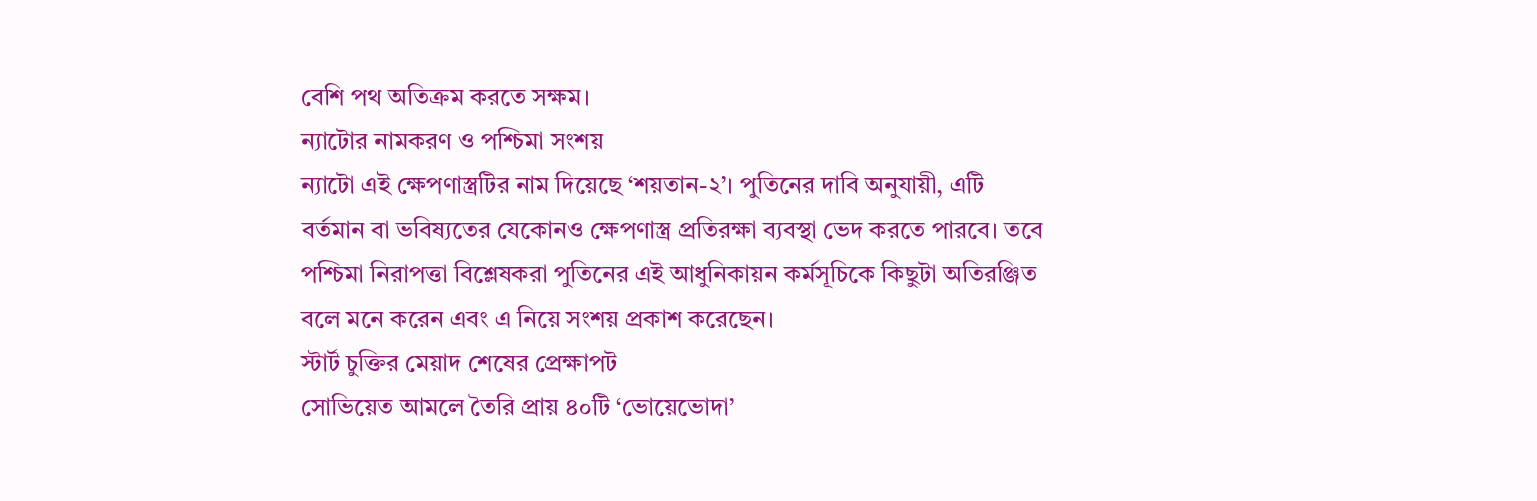বেশি পথ অতিক্রম করতে সক্ষম।
ন্যাটোর নামকরণ ও পশ্চিমা সংশয়
ন্যাটো এই ক্ষেপণাস্ত্রটির নাম দিয়েছে ‘শয়তান-২’। পুতিনের দাবি অনুযায়ী, এটি বর্তমান বা ভবিষ্যতের যেকোনও ক্ষেপণাস্ত্র প্রতিরক্ষা ব্যবস্থা ভেদ করতে পারবে। তবে পশ্চিমা নিরাপত্তা বিশ্লেষকরা পুতিনের এই আধুনিকায়ন কর্মসূচিকে কিছুটা অতিরঞ্জিত বলে মনে করেন এবং এ নিয়ে সংশয় প্রকাশ করেছেন।
স্টার্ট চুক্তির মেয়াদ শেষের প্রেক্ষাপট
সোভিয়েত আমলে তৈরি প্রায় ৪০টি ‘ভোয়েভোদা’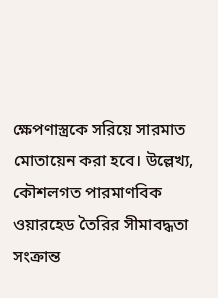ক্ষেপণাস্ত্রকে সরিয়ে সারমাত মোতায়েন করা হবে। উল্লেখ্য, কৌশলগত পারমাণবিক ওয়ারহেড তৈরির সীমাবদ্ধতা সংক্রান্ত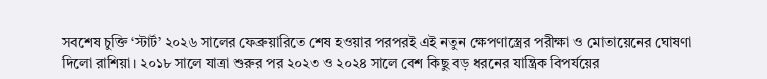সবশেষ চুক্তি ‘স্টার্ট’ ২০২৬ সালের ফেব্রুয়ারিতে শেষ হওয়ার পরপরই এই নতুন ক্ষেপণাস্ত্রের পরীক্ষা ও মোতায়েনের ঘোষণা দিলো রাশিয়া। ২০১৮ সালে যাত্রা শুরুর পর ২০২৩ ও ২০২৪ সালে বেশ কিছু বড় ধরনের যান্ত্রিক বিপর্যয়ের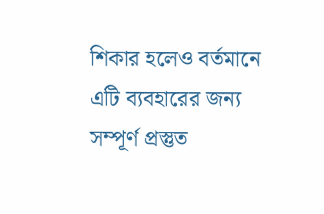শিকার হলেও বর্তমানে এটি ব্যবহারের জন্য সম্পূর্ণ প্রস্তুত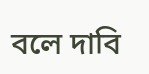বলে দাবি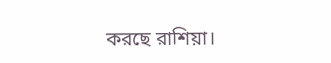করছে রাশিয়া।